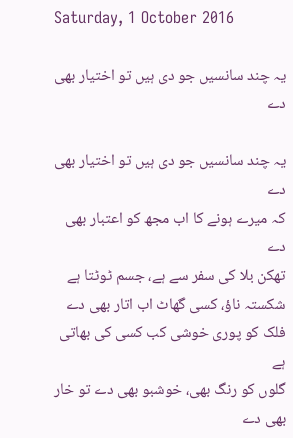Saturday, 1 October 2016

یہ چند سانسیں جو دی ہیں تو اختیار بھی دے

یہ چند سانسیں جو دی ہیں تو اختیار بھی دے
کہ میرے ہونے کا اب مجھ کو اعتبار بھی دے
تھکن بلا کی سفر سے ہے، جسم ٹوٹتا ہے
شکستہ ناؤ، کسی گھاٹ اب اتار بھی دے
فلک کو پوری خوشی کب کسی کی بھاتی ہے
گلوں کو رنگ بھی، خوشبو بھی دے تو خار بھی دے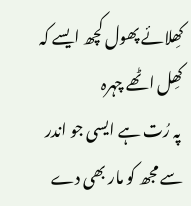کھِلائے پھول کچھ ایسے کہ کھِل اٹھے چہرہ
 پہ رُت ہے ایسی جو اندر سے مجھ کو مار بھی دے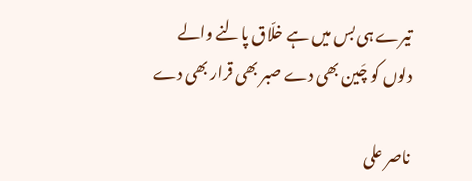تیرے ہی بس میں ہے خلّاق پالنے والے
دلوں کو چَین بھی دے صبر بھی قرار بھی دے

ناصر علی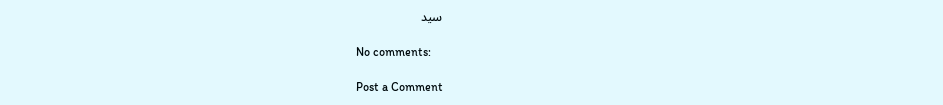سید

No comments:

Post a Comment